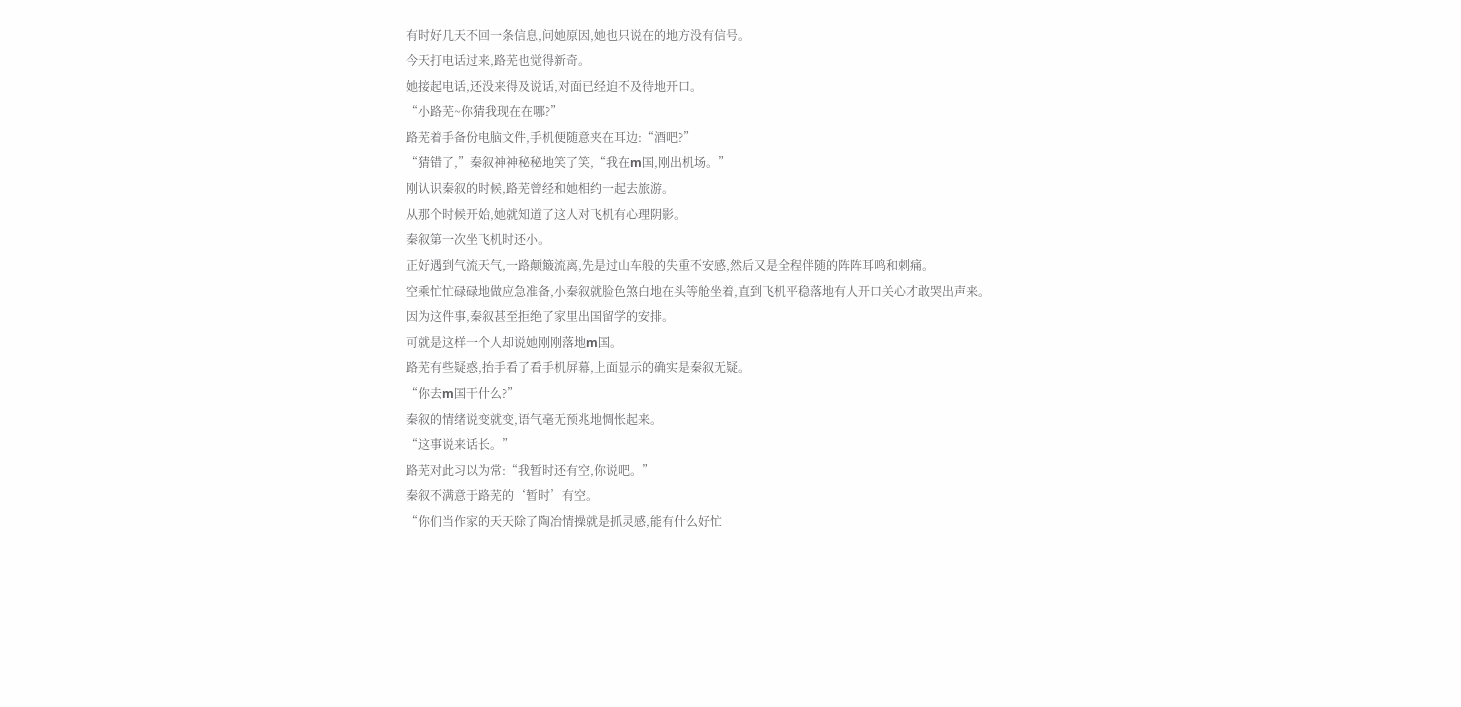有时好几天不回一条信息,问她原因,她也只说在的地方没有信号。
今天打电话过来,路芜也觉得新奇。
她接起电话,还没来得及说话,对面已经迫不及待地开口。
“小路芜~你猜我现在在哪?”
路芜着手备份电脑文件,手机便随意夹在耳边:“酒吧?”
“猜错了,”秦叙神神秘秘地笑了笑,“我在m国,刚出机场。”
刚认识秦叙的时候,路芜曾经和她相约一起去旅游。
从那个时候开始,她就知道了这人对飞机有心理阴影。
秦叙第一次坐飞机时还小。
正好遇到气流天气,一路颠簸流离,先是过山车般的失重不安感,然后又是全程伴随的阵阵耳鸣和刺痛。
空乘忙忙碌碌地做应急准备,小秦叙就脸色煞白地在头等舱坐着,直到飞机平稳落地有人开口关心才敢哭出声来。
因为这件事,秦叙甚至拒绝了家里出国留学的安排。
可就是这样一个人却说她刚刚落地m国。
路芜有些疑惑,抬手看了看手机屏幕,上面显示的确实是秦叙无疑。
“你去m国干什么?”
秦叙的情绪说变就变,语气毫无预兆地惆怅起来。
“这事说来话长。”
路芜对此习以为常:“我暂时还有空,你说吧。”
秦叙不满意于路芜的‘暂时’有空。
“你们当作家的天天除了陶冶情操就是抓灵感,能有什么好忙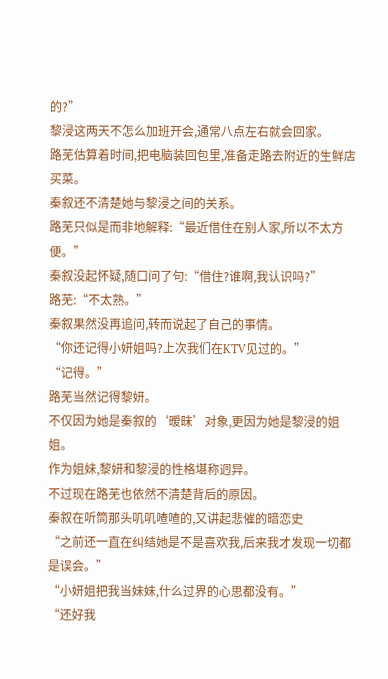的?”
黎浸这两天不怎么加班开会,通常八点左右就会回家。
路芜估算着时间,把电脑装回包里,准备走路去附近的生鲜店买菜。
秦叙还不清楚她与黎浸之间的关系。
路芜只似是而非地解释:“最近借住在别人家,所以不太方便。”
秦叙没起怀疑,随口问了句:“借住?谁啊,我认识吗?”
路芜:“不太熟。”
秦叙果然没再追问,转而说起了自己的事情。
“你还记得小妍姐吗?上次我们在KTV见过的。”
“记得。”
路芜当然记得黎妍。
不仅因为她是秦叙的‘暧昧’对象,更因为她是黎浸的姐姐。
作为姐妹,黎妍和黎浸的性格堪称迥异。
不过现在路芜也依然不清楚背后的原因。
秦叙在听筒那头叽叽喳喳的,又讲起悲催的暗恋史
“之前还一直在纠结她是不是喜欢我,后来我才发现一切都是误会。”
“小妍姐把我当妹妹,什么过界的心思都没有。”
“还好我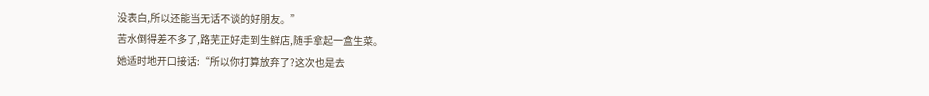没表白,所以还能当无话不谈的好朋友。”
苦水倒得差不多了,路芜正好走到生鲜店,随手拿起一盒生菜。
她适时地开口接话:“所以你打算放弃了?这次也是去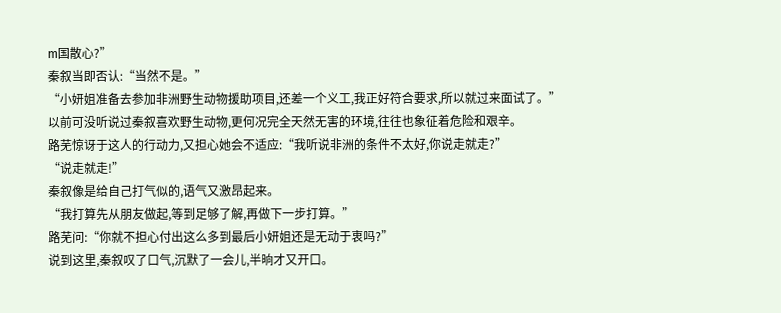m国散心?”
秦叙当即否认:“当然不是。”
“小妍姐准备去参加非洲野生动物援助项目,还差一个义工,我正好符合要求,所以就过来面试了。”
以前可没听说过秦叙喜欢野生动物,更何况完全天然无害的环境,往往也象征着危险和艰辛。
路芜惊讶于这人的行动力,又担心她会不适应:“我听说非洲的条件不太好,你说走就走?”
“说走就走!”
秦叙像是给自己打气似的,语气又激昂起来。
“我打算先从朋友做起,等到足够了解,再做下一步打算。”
路芜问:“你就不担心付出这么多到最后小妍姐还是无动于衷吗?”
说到这里,秦叙叹了口气,沉默了一会儿,半晌才又开口。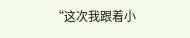“这次我跟着小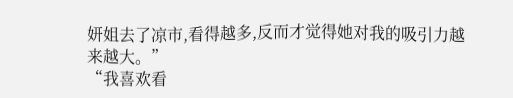妍姐去了凉市,看得越多,反而才觉得她对我的吸引力越来越大。”
“我喜欢看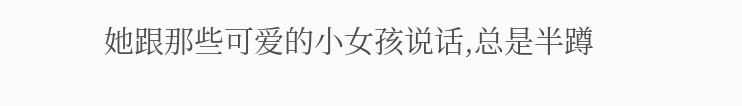她跟那些可爱的小女孩说话,总是半蹲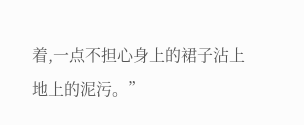着,一点不担心身上的裙子沾上地上的泥污。”